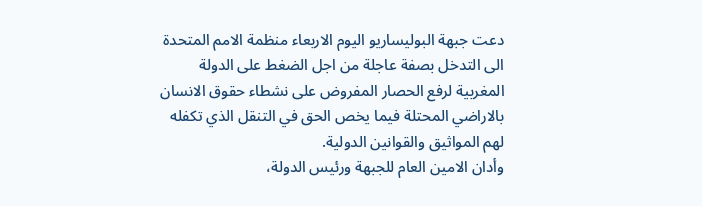دعت جبهة البوليساريو اليوم الاربعاء منظمة الامم المتحدة الى التدخل بصفة عاجلة من اجل الضغط على الدولة المغربية لرفع الحصار المفروض على نشطاء حقوق الانسان بالاراضي المحتلة فيما يخص الحق في التنقل الذي تكفله لهم المواثيق والقوانين الدولية.
وأدان الامين العام للجبهة ورئيس الدولة،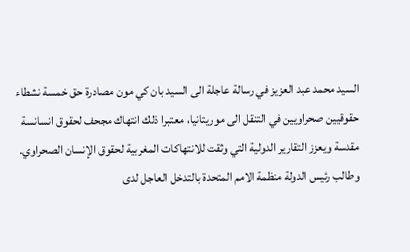السيد محمد عبد العزيز في رسالة عاجلة الى السيد بان كي مون مصادرة حق خمسة نشطاء حقوقيين صحراويين في التنقل الى موريتانيا، معتبرا ذلك انتهاك مجحف لحقوق انسانسة مقدسة ويعزز التقارير الدولية التي وثقت للانتهاكات المغربية لحقوق الإنسان الصحراوي.
وطالب رئيس الدولة منظمة الامم المتحدة بالتدخل العاجل لدى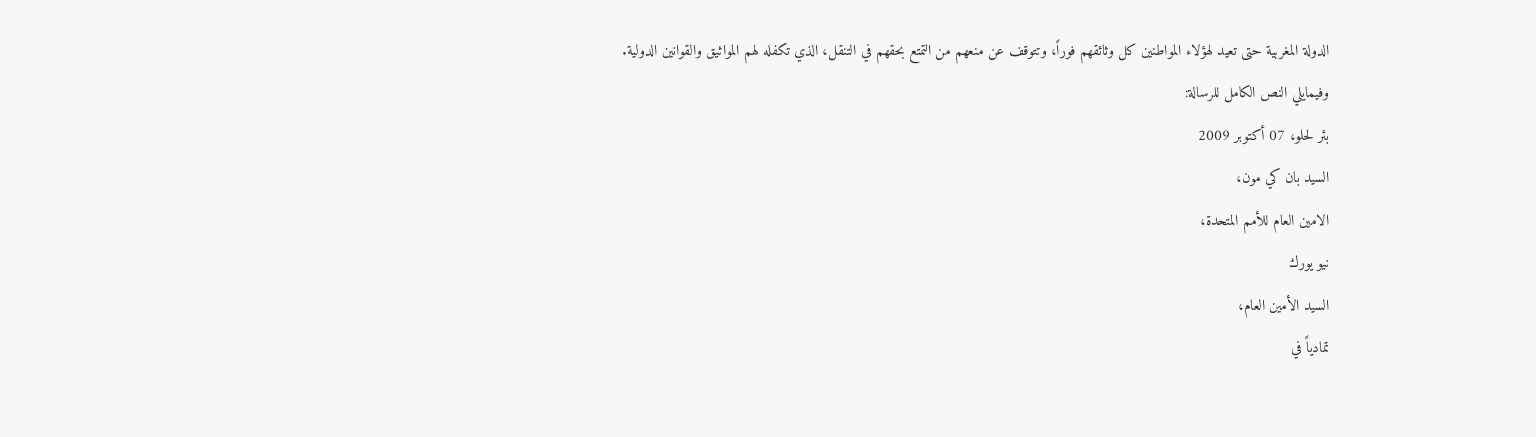الدولة المغربية حتى تعيد لهؤلاء المواطنين كل وثائقهم فوراً، وتتوقف عن منعهم من التمتع بحقهم في التنقل، الذي تكفله لهم المواثيق والقوانين الدولية.
وفيمايلي النص الكامل للرسالة:
بئر لحلو، 07 أكتوبر 2009
السيد بان كي مون،
الامين العام للأمم المتحدة،
نيو يورك
السيد الأمين العام،
تمادياً في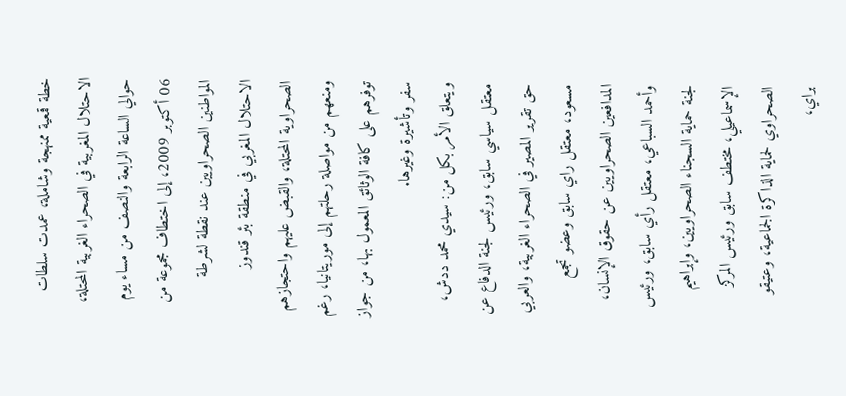خطة قمعية ممنهجة وشاملة، عمدت سلطات الاحتلال المغربية في الصحراء الغربية المحتلة، حوالي الساعة الرابعة والنصف من مساء يوم 06 أكتوبر 2009، إلى اختطاف مجموعة من المواطنين الصحراويين عند نقطة لشرطة الاحتلال المغربي في منطقة بئر قندوز الصحراوية المحتلة، والقبض عليهم واحتجازهم ومنعهم من مواصلة رحلتهم إلى موريتانيا، رغم توفرهم على كافة الوثائق المعمول بها، من جواز سفر وتأشيرة وغيرها.
ويتعلق الأمر بكل من: سيدي محمد ددش، معتقل سياسي سابق، ورئيس لجنة الدفاع عن حق تقرير المصير في الصحراء الغربية، والعربي مسعود، معتقل راي سابق وعضو تجمع المدافعين الصحراويين عن حقوق الإنسان، وأحمد السباعي، معتقل رأي سابق، ورئيس لجنة حماية السجناء الصحراويين، وإبراهيم الإسماعيلي، مختطف سابق ورئيس المركز الصحراوي لحماية الذاكرة الجماعية، وعتيقو براي،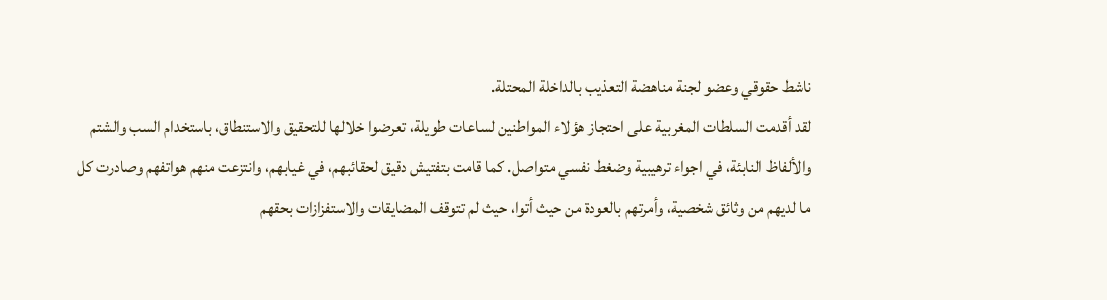ناشط حقوقي وعضو لجنة مناهضة التعذيب بالداخلة المحتلة.
لقد أقدمت السلطات المغربية على احتجاز هؤلاء المواطنين لساعات طويلة، تعرضوا خلالها للتحقيق والاستنطاق، باستخدام السب والشتم والألفاظ النابئة، في اجواء ترهيبية وضغط نفسي متواصل. كما قامت بتفتيش دقيق لحقائبهم، في غيابهم، وانتزعت منهم هواتفهم وصادرت كل ما لديهم من وثائق شخصية، وأمرتهم بالعودة من حيث أتوا، حيث لم تتوقف المضايقات والاستفزازات بحقهم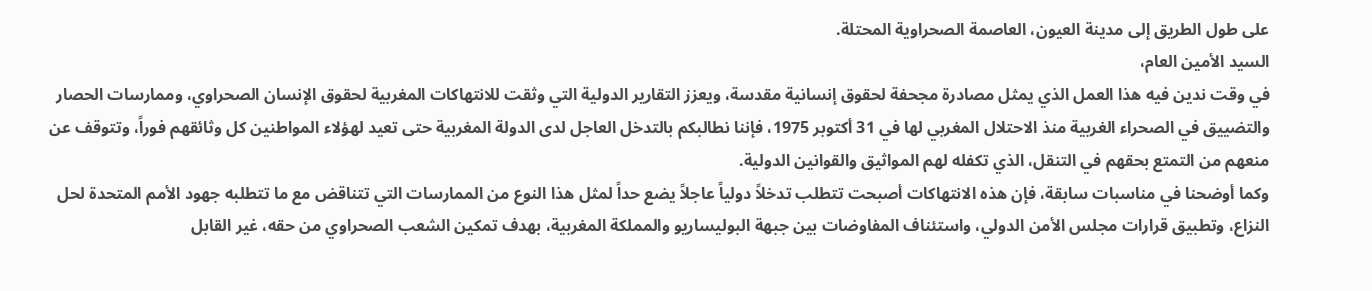على طول الطريق إلى مدينة العيون، العاصمة الصحراوية المحتلة.
السيد الأمين العام،
في وقت ندين فيه هذا العمل الذي يمثل مصادرة مجحفة لحقوق إنسانية مقدسة، ويعزز التقارير الدولية التي وثقت للانتهاكات المغربية لحقوق الإنسان الصحراوي، وممارسات الحصار والتضييق في الصحراء الغربية منذ الاحتلال المغربي لها في 31 أكتوبر 1975، فإننا نطالبكم بالتدخل العاجل لدى الدولة المغربية حتى تعيد لهؤلاء المواطنين كل وثائقهم فوراً، وتتوقف عن منعهم من التمتع بحقهم في التنقل، الذي تكفله لهم المواثيق والقوانين الدولية.
وكما أوضحنا في مناسبات سابقة، فإن هذه الانتهاكات أصبحت تتطلب تدخلاً دولياً عاجلاً يضع حداً لمثل هذا النوع من الممارسات التي تتناقض مع ما تتطلبه جهود الأمم المتحدة لحل النزاع، وتطبيق قرارات مجلس الأمن الدولي، واستئناف المفاوضات بين جبهة البوليساريو والمملكة المغربية، بهدف تمكين الشعب الصحراوي من حقه، غير القابل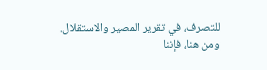للتصرف، في تقرير المصير والاستقلال.
ومن هنا، فإننا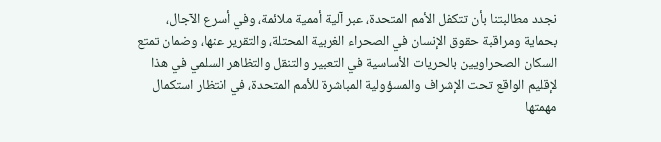نجدد مطالبتنا بأن تتكفل الأمم المتحدة، عبر آلية أممية ملائمة، وفي أسرع الآجال، بحماية ومراقبة حقوق الإنسان في الصحراء الغربية المحتلة، والتقرير عنها، وضمان تمتع السكان الصحراويين بالحريات الأساسية في التعبير والتنقل والتظاهر السلمي في هذا لإقليم الواقع تحت الإشراف والمسؤولية المباشرة للأمم المتحدة، في انتظار استكمال مهمتها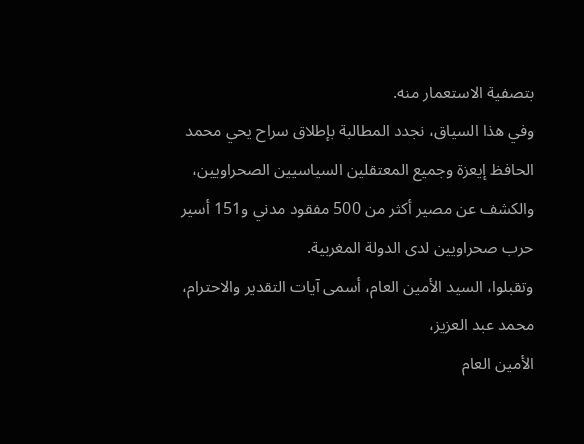بتصفية الاستعمار منه.
وفي هذا السياق، نجدد المطالبة بإطلاق سراح يحي محمد الحافظ إيعزة وجميع المعتقلين السياسيين الصحراويين، والكشف عن مصير أكثر من 500 مفقود مدني و151 أسير حرب صحراويين لدى الدولة المغربية.
وتقبلوا، السيد الأمين العام، أسمى آيات التقدير والاحترام،
محمد عبد العزيز،
الأمين العام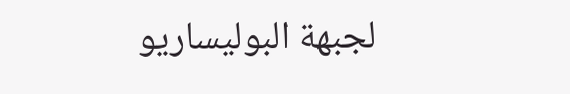لجبهة البوليساريو